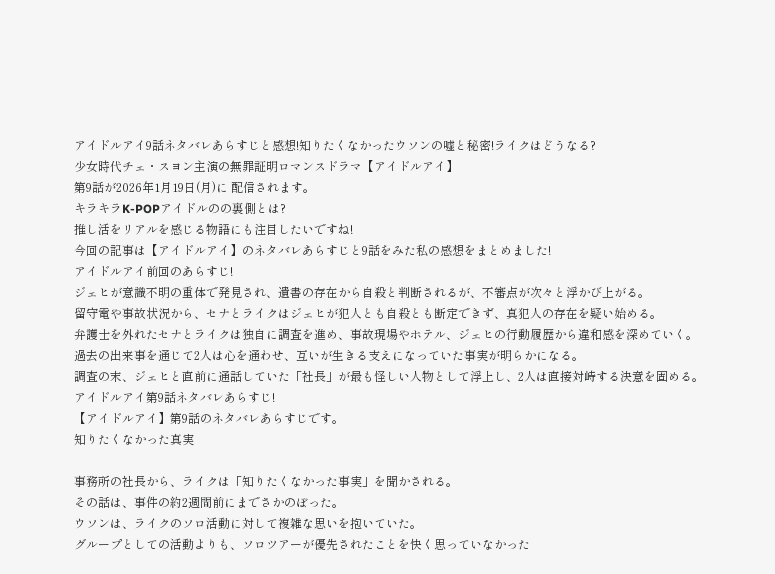アイドルアイ9話ネタバレあらすじと感想!知りたくなかったウソンの嘘と秘密!ライクはどうなる?
少女時代チェ・スヨン主演の無罪証明ロマンスドラマ【アイドルアイ】
第9話が2026年1月19日(月)に 配信されます。
キラキラK-POPアイドルのの裏側とは?
推し活をリアルを感じる物語にも注目したいですね!
今回の記事は【アイドルアイ】のネタバレあらすじと9話をみた私の感想をまとめました!
アイドルアイ前回のあらすじ!
ジェヒが意識不明の重体で発見され、遺書の存在から自殺と判断されるが、不審点が次々と浮かび上がる。
留守電や事故状況から、セナとライクはジェヒが犯人とも自殺とも断定できず、真犯人の存在を疑い始める。
弁護士を外れたセナとライクは独自に調査を進め、事故現場やホテル、ジェヒの行動履歴から違和感を深めていく。
過去の出来事を通じて2人は心を通わせ、互いが生きる支えになっていた事実が明らかになる。
調査の末、ジェヒと直前に通話していた「社長」が最も怪しい人物として浮上し、2人は直接対峙する決意を固める。
アイドルアイ第9話ネタバレあらすじ!
【アイドルアイ】第9話のネタバレあらすじです。
知りたくなかった真実

事務所の社長から、ライクは「知りたくなかった事実」を聞かされる。
その話は、事件の約2週間前にまでさかのぼった。
ウソンは、ライクのソロ活動に対して複雑な思いを抱いていた。
グループとしての活動よりも、ソロツアーが優先されたことを快く思っていなかった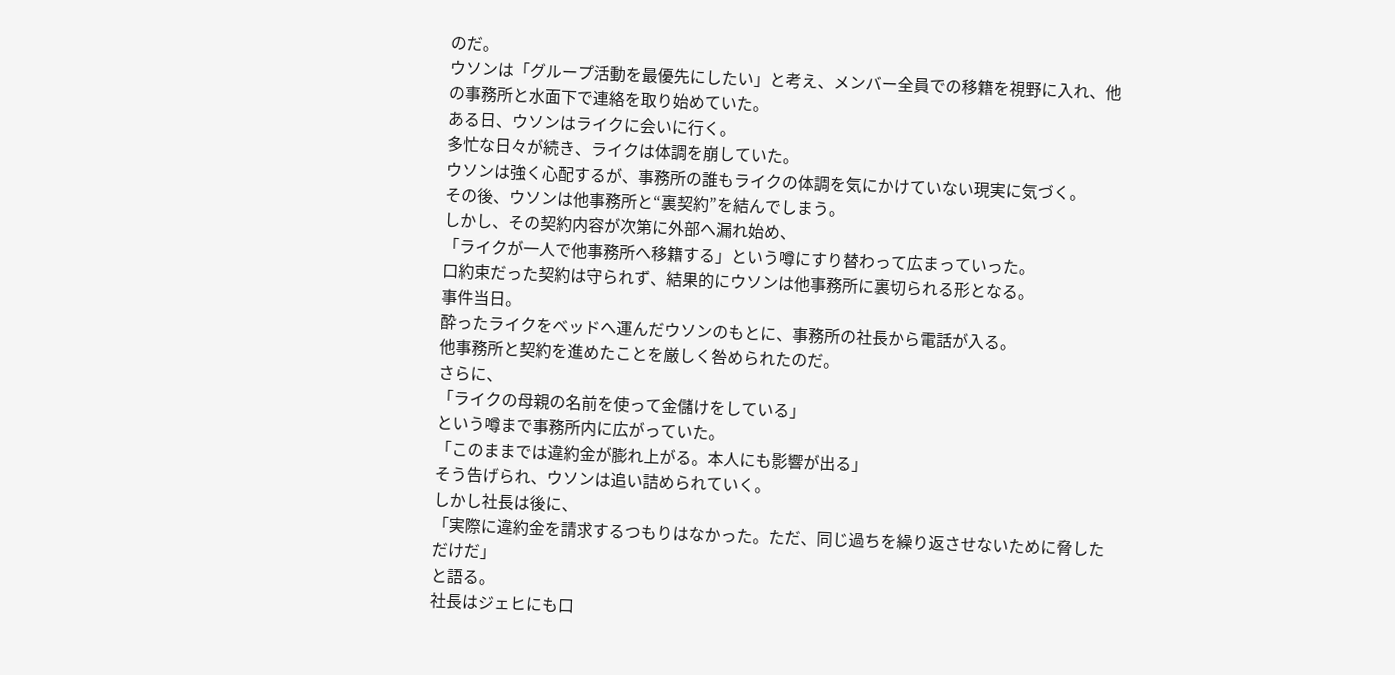のだ。
ウソンは「グループ活動を最優先にしたい」と考え、メンバー全員での移籍を視野に入れ、他の事務所と水面下で連絡を取り始めていた。
ある日、ウソンはライクに会いに行く。
多忙な日々が続き、ライクは体調を崩していた。
ウソンは強く心配するが、事務所の誰もライクの体調を気にかけていない現実に気づく。
その後、ウソンは他事務所と“裏契約”を結んでしまう。
しかし、その契約内容が次第に外部へ漏れ始め、
「ライクが一人で他事務所へ移籍する」という噂にすり替わって広まっていった。
口約束だった契約は守られず、結果的にウソンは他事務所に裏切られる形となる。
事件当日。
酔ったライクをベッドへ運んだウソンのもとに、事務所の社長から電話が入る。
他事務所と契約を進めたことを厳しく咎められたのだ。
さらに、
「ライクの母親の名前を使って金儲けをしている」
という噂まで事務所内に広がっていた。
「このままでは違約金が膨れ上がる。本人にも影響が出る」
そう告げられ、ウソンは追い詰められていく。
しかし社長は後に、
「実際に違約金を請求するつもりはなかった。ただ、同じ過ちを繰り返させないために脅しただけだ」
と語る。
社長はジェヒにも口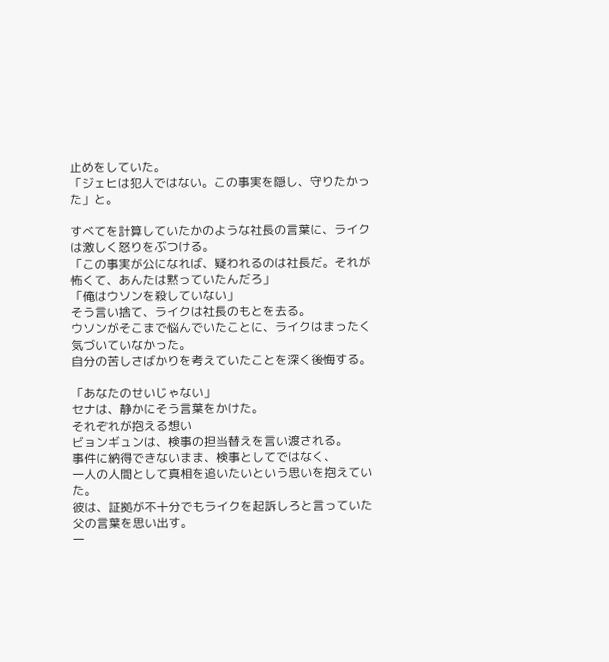止めをしていた。
「ジェヒは犯人ではない。この事実を隠し、守りたかった」と。

すべてを計算していたかのような社長の言葉に、ライクは激しく怒りをぶつける。
「この事実が公になれば、疑われるのは社長だ。それが怖くて、あんたは黙っていたんだろ」
「俺はウソンを殺していない」
そう言い捨て、ライクは社長のもとを去る。
ウソンがそこまで悩んでいたことに、ライクはまったく気づいていなかった。
自分の苦しさばかりを考えていたことを深く後悔する。

「あなたのせいじゃない」
セナは、静かにそう言葉をかけた。
それぞれが抱える想い
ビョンギュンは、検事の担当替えを言い渡される。
事件に納得できないまま、検事としてではなく、
一人の人間として真相を追いたいという思いを抱えていた。
彼は、証拠が不十分でもライクを起訴しろと言っていた父の言葉を思い出す。
一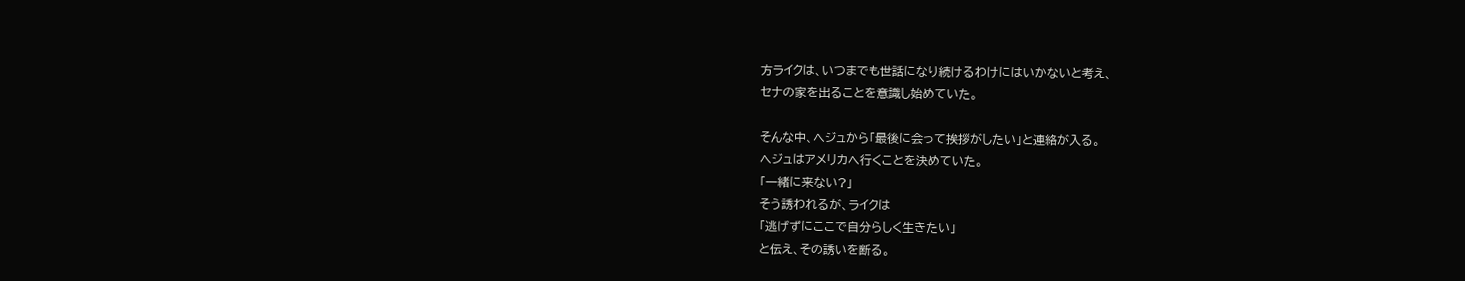方ライクは、いつまでも世話になり続けるわけにはいかないと考え、
セナの家を出ることを意識し始めていた。

そんな中、へジュから「最後に会って挨拶がしたい」と連絡が入る。
へジュはアメリカへ行くことを決めていた。
「一緒に来ない?」
そう誘われるが、ライクは
「逃げずにここで自分らしく生きたい」
と伝え、その誘いを断る。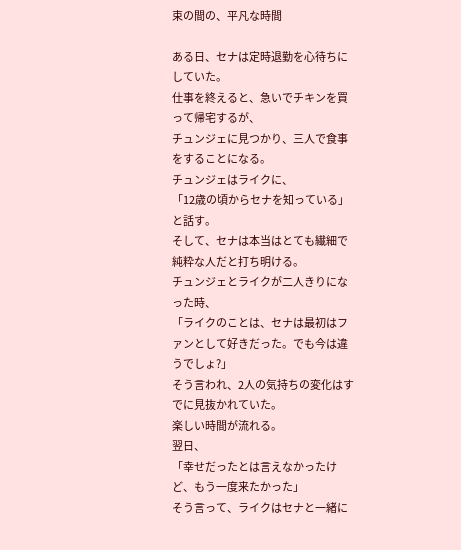束の間の、平凡な時間

ある日、セナは定時退勤を心待ちにしていた。
仕事を終えると、急いでチキンを買って帰宅するが、
チュンジェに見つかり、三人で食事をすることになる。
チュンジェはライクに、
「12歳の頃からセナを知っている」
と話す。
そして、セナは本当はとても繊細で純粋な人だと打ち明ける。
チュンジェとライクが二人きりになった時、
「ライクのことは、セナは最初はファンとして好きだった。でも今は違うでしょ?」
そう言われ、2人の気持ちの変化はすでに見抜かれていた。
楽しい時間が流れる。
翌日、
「幸せだったとは言えなかったけど、もう一度来たかった」
そう言って、ライクはセナと一緒に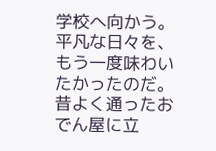学校へ向かう。
平凡な日々を、もう一度味わいたかったのだ。
昔よく通ったおでん屋に立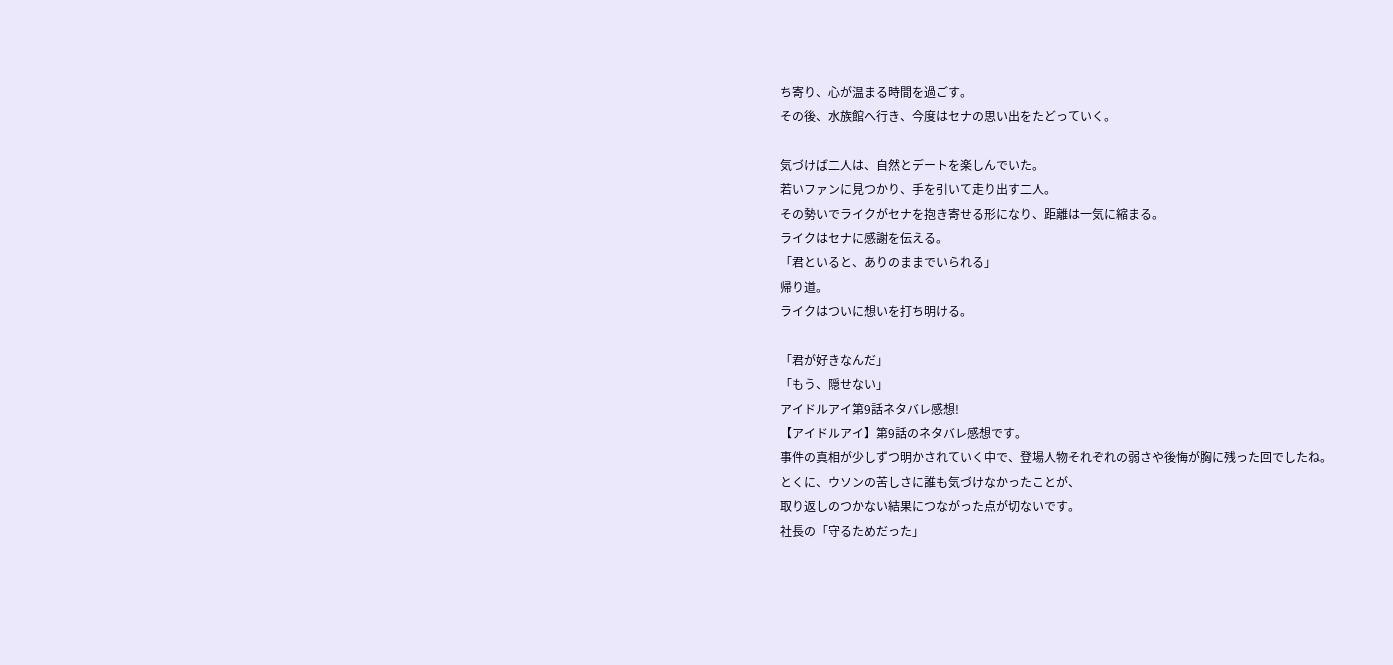ち寄り、心が温まる時間を過ごす。
その後、水族館へ行き、今度はセナの思い出をたどっていく。

気づけば二人は、自然とデートを楽しんでいた。
若いファンに見つかり、手を引いて走り出す二人。
その勢いでライクがセナを抱き寄せる形になり、距離は一気に縮まる。
ライクはセナに感謝を伝える。
「君といると、ありのままでいられる」
帰り道。
ライクはついに想いを打ち明ける。

「君が好きなんだ」
「もう、隠せない」
アイドルアイ第9話ネタバレ感想!
【アイドルアイ】第9話のネタバレ感想です。
事件の真相が少しずつ明かされていく中で、登場人物それぞれの弱さや後悔が胸に残った回でしたね。
とくに、ウソンの苦しさに誰も気づけなかったことが、
取り返しのつかない結果につながった点が切ないです。
社長の「守るためだった」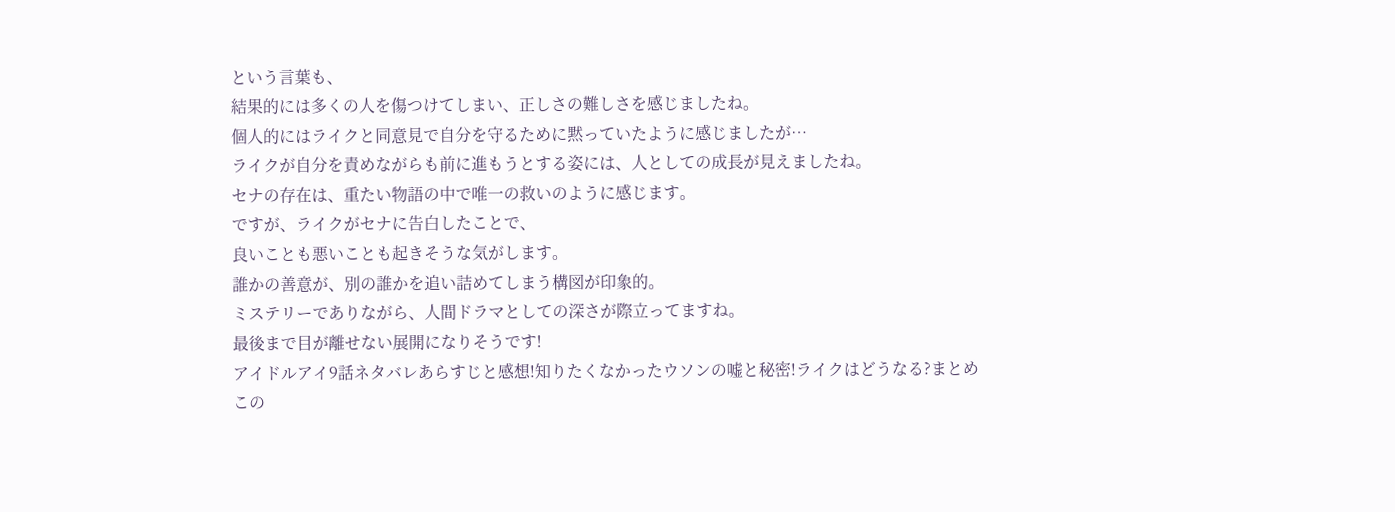という言葉も、
結果的には多くの人を傷つけてしまい、正しさの難しさを感じましたね。
個人的にはライクと同意見で自分を守るために黙っていたように感じましたが…
ライクが自分を責めながらも前に進もうとする姿には、人としての成長が見えましたね。
セナの存在は、重たい物語の中で唯一の救いのように感じます。
ですが、ライクがセナに告白したことで、
良いことも悪いことも起きそうな気がします。
誰かの善意が、別の誰かを追い詰めてしまう構図が印象的。
ミステリーでありながら、人間ドラマとしての深さが際立ってますね。
最後まで目が離せない展開になりそうです!
アイドルアイ9話ネタバレあらすじと感想!知りたくなかったウソンの嘘と秘密!ライクはどうなる?まとめ
この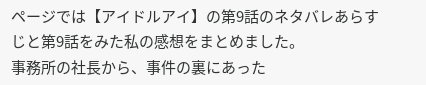ページでは【アイドルアイ】の第9話のネタバレあらすじと第9話をみた私の感想をまとめました。
事務所の社長から、事件の裏にあった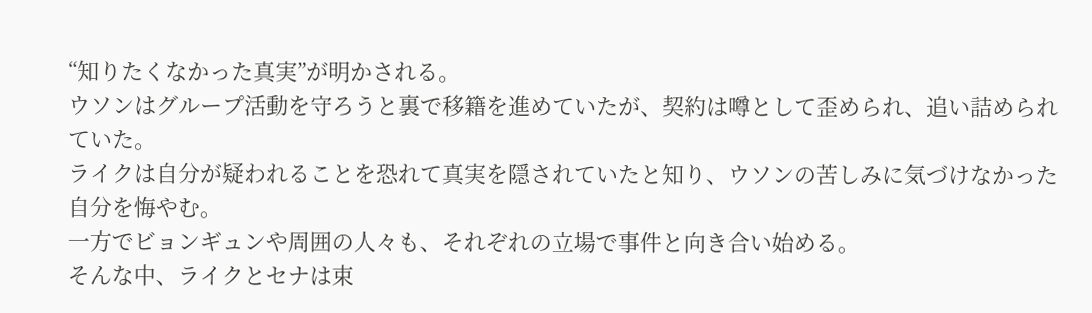“知りたくなかった真実”が明かされる。
ウソンはグループ活動を守ろうと裏で移籍を進めていたが、契約は噂として歪められ、追い詰められていた。
ライクは自分が疑われることを恐れて真実を隠されていたと知り、ウソンの苦しみに気づけなかった自分を悔やむ。
一方でビョンギュンや周囲の人々も、それぞれの立場で事件と向き合い始める。
そんな中、ライクとセナは束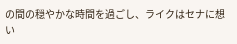の間の穏やかな時間を過ごし、ライクはセナに想い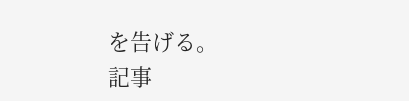を告げる。
記事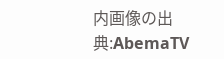内画像の出典:AbemaTV